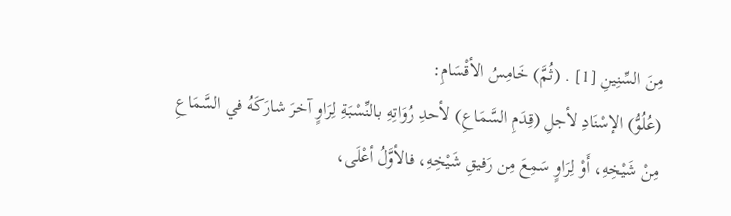مِنَ السِّنِينِ [1] . (ثُمَّ) خَامِسُ الأقْسَامِ:
(عُلُوُّ) الإسْنَادِ لأجلِ (قِدَمِ السَّمَاعِ) لأحدِ رُوَاتِهِ بالنِّسْبَةِ لِرَاوٍ آخرَ شارَكَهُ في السَّمَاعِ مِنْ شَيْخِهِ، أَوْ لِرَاوٍ سَمِعَ مِن رَفيقِ شَيْخِهِ، فالأوَّلُ أعْلَى،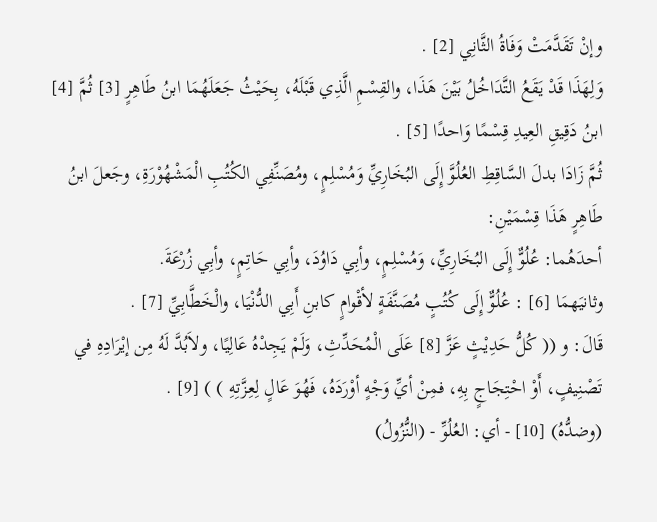وإنْ تَقَدَّمَتْ وَفَاةُ الثَّانِي [2] .
وَلِهَذَا قَدْ يَقَعُ التَّدَاخُلُ بَيْنَ هَذَا، والقِسْمِ الَّذِي قَبْلَهُ، بِحَيْثُ جَعَلَهُمَا ابنُ طَاهِرٍ [3] ثُمَّ [4] ابنُ دَقِيقِ العِيدِ قِسْمًا وَاحدًا [5] .
ثُمَّ زَادَا بدلَ السَّاقِطِ العُلُوَّ إِلَى البُخَارِيِّ وَمُسْلِمٍ، ومُصَنِّفِي الكُتُبِ الْمَشْهُوْرَةِ، وجَعلَ ابنُ طَاهِرٍ هَذَا قِسْمَيْنِ:
أحدَهُما: عُلُوٌّ إِلَى البُخَارِيِّ، وَمُسْلِمٍ، وأبِي دَاوُدَ، وأبِي حَاتِمٍ، وأبِي زُرْعَةَ.
وثانيَهمَا [6] : عُلُوٌّ إِلَى كُتُبٍ مُصَنَّفَةٍ لأقْوامٍ كابنِ أَبِي الدُّنْيَا، والْخَطَّابِيِّ [7] .
قَالَ: و (( كُلُّ حَدِيْثٍ عَزَّ [8] عَلَى الْمُحَدِّثِ، وَلَمْ يَجِدْهُ عَالِيًا، ولاَبُدَّ لَهُ مِن إيْرَادِهِ في تَصْنِيفٍ، أَوْ احْتِجَاجٍ بِهِ، فمِنْ أيِّ وَجْهٍ أوْرَدَهُ، فَهُوَ عَالٍ لِعِزَّتِهِ ) ) [9] .
(وضدُّهُ) [10] - أي: العُلُوِّ - (النُّزُولُ)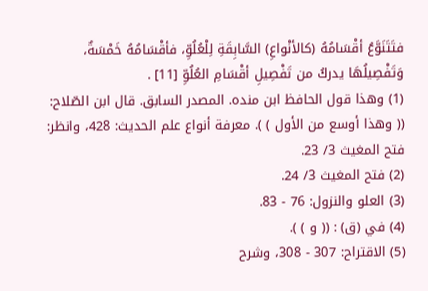فتَتَنَوَّعُ أقْسَامُهُ (كالأنْواعِ) السَّابِقَةِ لِلْعُلُوِّ، فأقْسَامُهُ خَمْسَةٌ، وَتَفْصِيلُهَا يدركُ من تَفْصِيلِ أقْسَامِ العُلُوِّ [11] .
(1) وهذا قول الحافظ ابن منده. المصدر السابق. قال ابن الصّلاح: (( وهذا أوسع من الأول ) ). معرفة أنواع علم الحديث: 428، وانظر: فتح المغيث 3/ 23.
(2) فتح المغيث 3/ 24.
(3) العلو والنزول: 76 - 83.
(4) في (ق) : (( و ) ).
(5) الاقتراح: 307 - 308، وشرح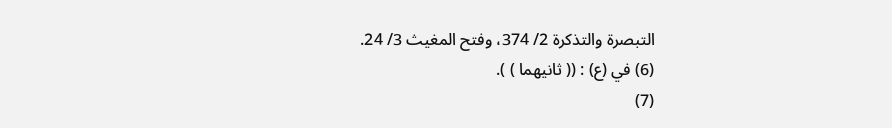التبصرة والتذكرة 2/ 374، وفتح المغيث 3/ 24.
(6) في (ع) : (( ثانيهما ) ).
(7)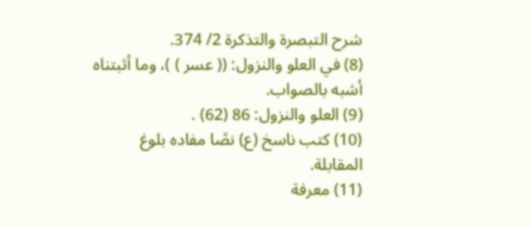شرح التبصرة والتذكرة 2/ 374.
(8) في العلو والنزول: (( عسر ) )، وما أثبتناه أشبه بالصواب.
(9) العلو والنزول: 86 (62) .
(10) كتب ناسخ (ع) نصًا مفاده بلوغ المقابلة.
(11) معرفة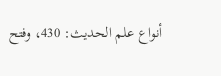أنواع علم الحديث: 430، وفتح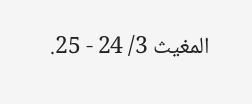المغيث 3/ 24 - 25.